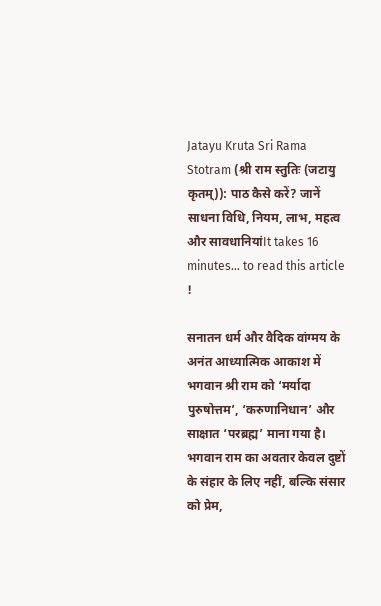Jatayu Kruta Sri Rama Stotram (श्री राम स्तुतिः (जटायु कृतम्)): पाठ कैसे करें? जानें साधना विधि, नियम, लाभ, महत्व और सावधानियांIt takes 16 minutes... to read this article !

सनातन धर्म और वैदिक वांग्मय के अनंत आध्यात्मिक आकाश में भगवान श्री राम को ‘मर्यादा पुरुषोत्तम’, ‘करुणानिधान’ और साक्षात ‘परब्रह्म’ माना गया है। भगवान राम का अवतार केवल दुष्टों के संहार के लिए नहीं, बल्कि संसार को प्रेम,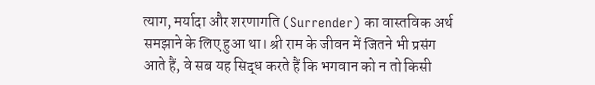त्याग, मर्यादा और शरणागति (Surrender) का वास्तविक अर्थ समझाने के लिए हुआ था। श्री राम के जीवन में जितने भी प्रसंग आते हैं, वे सब यह सिद्ध करते हैं कि भगवान को न तो किसी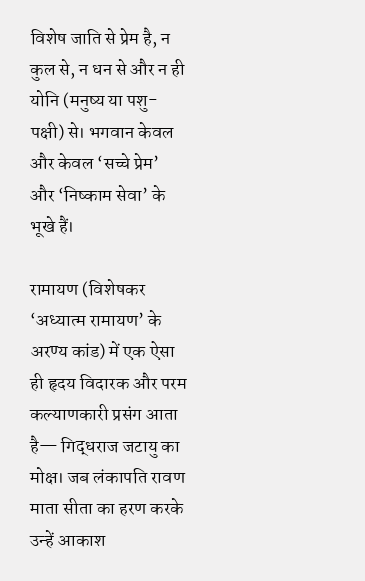विशेष जाति से प्रेम है, न कुल से, न धन से और न ही योनि (मनुष्य या पशु-पक्षी) से। भगवान केवल और केवल ‘सच्चे प्रेम’ और ‘निष्काम सेवा’ के भूखे हैं।

रामायण (विशेषकर ‘अध्यात्म रामायण’ के अरण्य कांड) में एक ऐसा ही हृदय विदारक और परम कल्याणकारी प्रसंग आता है— गिद्धराज जटायु का मोक्ष। जब लंकापति रावण माता सीता का हरण करके उन्हें आकाश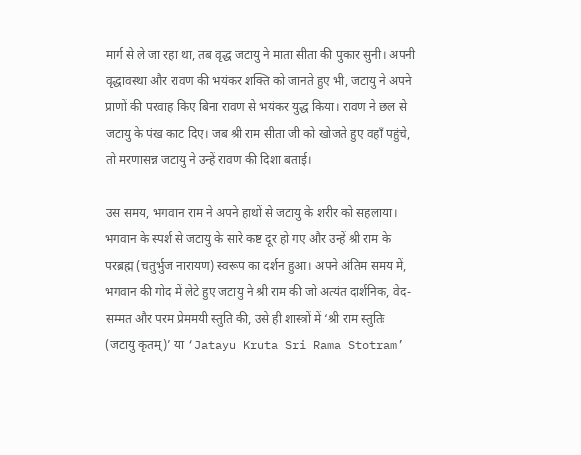मार्ग से ले जा रहा था, तब वृद्ध जटायु ने माता सीता की पुकार सुनी। अपनी वृद्धावस्था और रावण की भयंकर शक्ति को जानते हुए भी, जटायु ने अपने प्राणों की परवाह किए बिना रावण से भयंकर युद्ध किया। रावण ने छल से जटायु के पंख काट दिए। जब श्री राम सीता जी को खोजते हुए वहाँ पहुंचे, तो मरणासन्न जटायु ने उन्हें रावण की दिशा बताई।

उस समय, भगवान राम ने अपने हाथों से जटायु के शरीर को सहलाया। भगवान के स्पर्श से जटायु के सारे कष्ट दूर हो गए और उन्हें श्री राम के परब्रह्म (चतुर्भुज नारायण) स्वरूप का दर्शन हुआ। अपने अंतिम समय में, भगवान की गोद में लेटे हुए जटायु ने श्री राम की जो अत्यंत दार्शनिक, वेद-सम्मत और परम प्रेममयी स्तुति की, उसे ही शास्त्रों में ‘श्री राम स्तुतिः (जटायु कृतम्)’ या ‘Jatayu Kruta Sri Rama Stotram’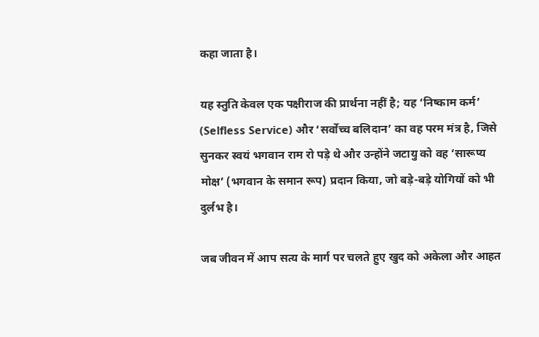कहा जाता है।

यह स्तुति केवल एक पक्षीराज की प्रार्थना नहीं है; यह ‘निष्काम कर्म’ (Selfless Service) और ‘सर्वोच्च बलिदान’ का वह परम मंत्र है, जिसे सुनकर स्वयं भगवान राम रो पड़े थे और उन्होंने जटायु को वह ‘सारूप्य मोक्ष’ (भगवान के समान रूप) प्रदान किया, जो बड़े-बड़े योगियों को भी दुर्लभ है।

जब जीवन में आप सत्य के मार्ग पर चलते हुए खुद को अकेला और आहत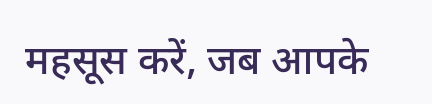महसूस करें, जब आपके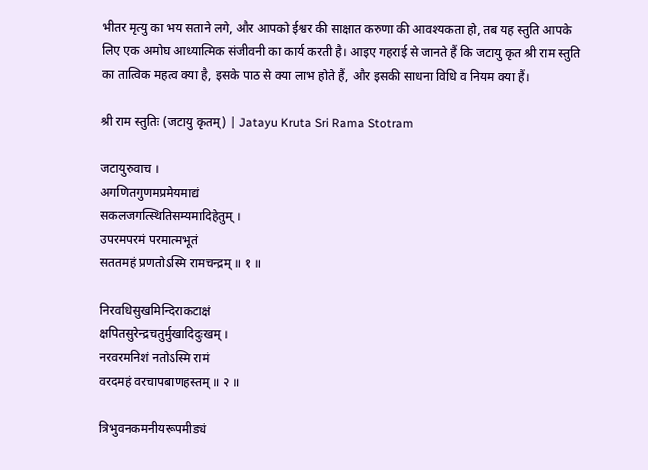भीतर मृत्यु का भय सताने लगे, और आपको ईश्वर की साक्षात करुणा की आवश्यकता हो, तब यह स्तुति आपके लिए एक अमोघ आध्यात्मिक संजीवनी का कार्य करती है। आइए गहराई से जानते हैं कि जटायु कृत श्री राम स्तुति का तात्विक महत्व क्या है, इसके पाठ से क्या लाभ होते हैं, और इसकी साधना विधि व नियम क्या हैं।

श्री राम स्तुतिः (जटायु कृतम्) | Jatayu Kruta Sri Rama Stotram

जटायुरुवाच ।
अगणितगुणमप्रमेयमाद्यं
सकलजगत्स्थितिसम्यमादिहेतुम् ।
उपरमपरमं परमात्मभूतं
सततमहं प्रणतोऽस्मि रामचन्द्रम् ॥ १ ॥

निरवधिसुखमिन्दिराकटाक्षं
क्षपितसुरेन्द्रचतुर्मुखादिदुःखम् ।
नरवरमनिशं नतोऽस्मि रामं
वरदमहं वरचापबाणहस्तम् ॥ २ ॥

त्रिभुवनकमनीयरूपमीड्यं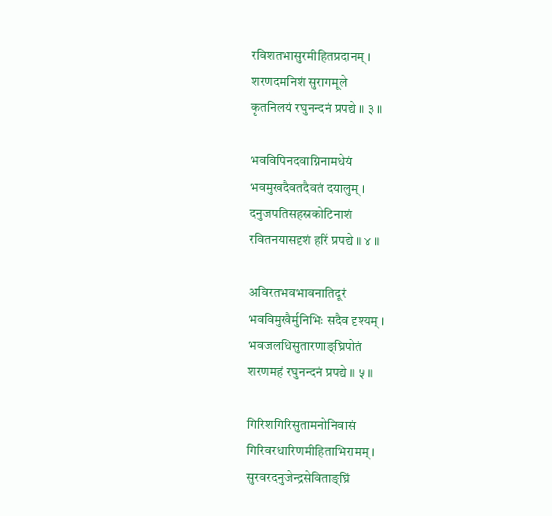रविशतभासुरमीहितप्रदानम् ।
शरणदमनिशं सुरागमूले
कृतनिलयं रघुनन्दनं प्रपद्ये ॥ ३ ॥

भवविपिनदवाग्निनामधेयं
भवमुखदैवतदैवतं दयालुम् ।
दनुजपतिसहस्रकोटिनाशं
रवितनयासदृशं हरिं प्रपद्ये ॥ ४ ॥

अविरतभवभावनातिदूरं
भवविमुखैर्मुनिभिः सदैव दृश्यम् ।
भवजलधिसुतारणाङ्घ्रिपोतं
शरणमहं रघुनन्दनं प्रपद्ये ॥ ५ ॥

गिरिशगिरिसुतामनोनिवासं
गिरिवरधारिणमीहिताभिरामम् ।
सुरवरदनुजेन्द्रसेविताङ्घ्रिं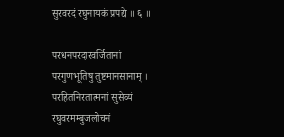सुरवरदं रघुनायकं प्रपद्ये ॥ ६ ॥

परधनपरदारवर्जितानां
परगुणभूतिषु तुष्टमानसानाम् ।
परहितनिरतात्मनां सुसेव्यं
रघुवरमम्बुजलोचनं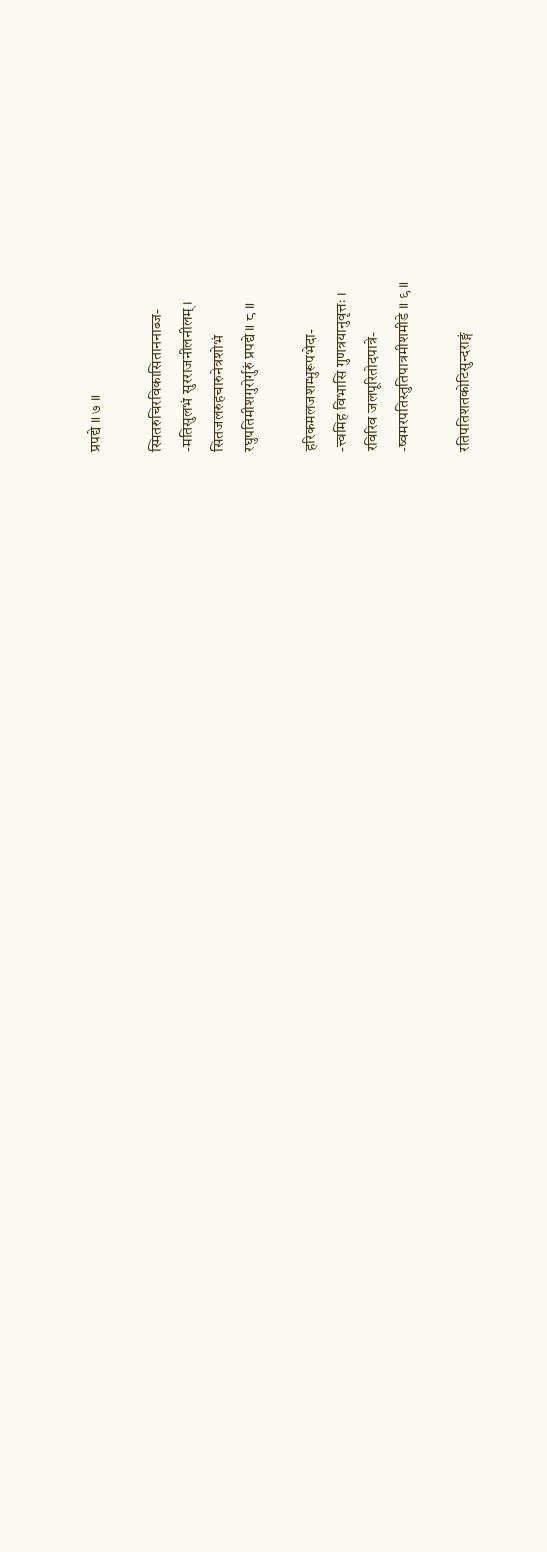प्रपद्ये ॥ ७ ॥

स्मितरुचिरविकासिताननाब्ज-
-मतिसुलभं सुरराजनीलनीलम् ।
सितजलरुहचारुनेत्रशोभं
रघुपतिमीशगुरोर्गुरुं प्रपद्ये ॥ ८ ॥

हरिकमलजशम्भुरूपभेदा-
-त्त्वमिह विभासि गुणत्रयानुवृत्तः ।
रविरिव जलपूरितोदपात्रे-
-ष्वमरपतिस्तुतिपात्रमीशमीडे ॥ ९ ॥

रतिपतिशतकोटिसुन्दराङ्गं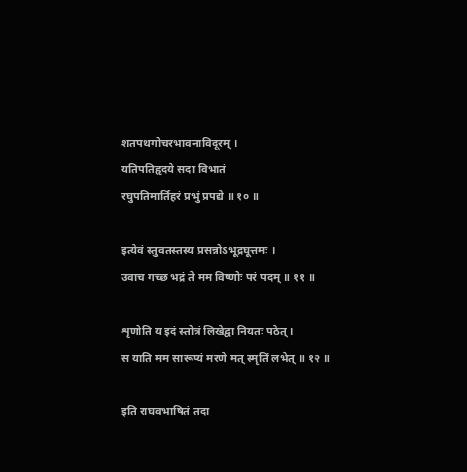शतपथगोचरभावनाविदूरम् ।
यतिपतिहृदये सदा विभातं
रघुपतिमार्तिहरं प्रभुं प्रपद्ये ॥ १० ॥

इत्येवं स्तुवतस्तस्य प्रसन्नोऽभूद्रघूत्तमः ।
उवाच गच्छ भद्रं ते मम विष्णोः परं पदम् ॥ ११ ॥

शृणोति य इदं स्तोत्रं लिखेद्वा नियतः पठेत् ।
स याति मम सारूप्यं मरणे मत् स्मृतिं लभेत् ॥ १२ ॥

इति राघवभाषितं तदा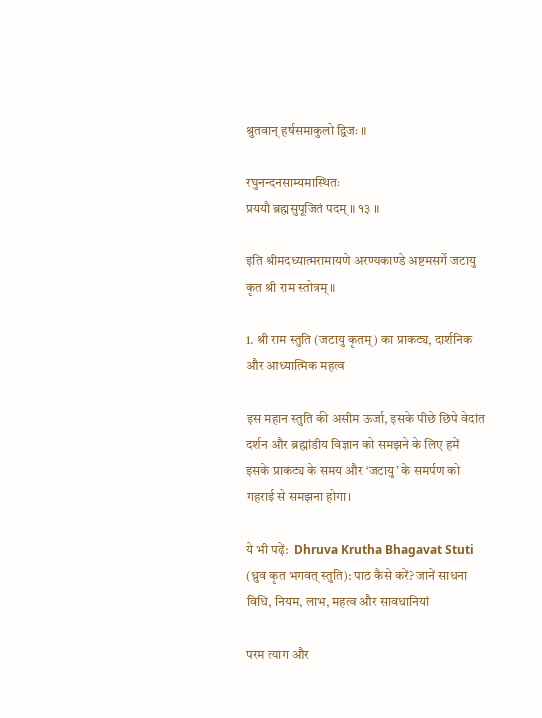श्रुतवान् हर्षसमाकुलो द्विजः ॥

रघुनन्दनसाम्यमास्थितः
प्रययौ ब्रह्मसुपूजितं पदम् ॥ १३ ॥

इति श्रीमदध्यात्मरामायणे अरण्यकाण्डे अष्टमसर्गे जटायु कृत श्री राम स्तोत्रम् ॥

1. श्री राम स्तुति (जटायु कृतम्) का प्राकट्य, दार्शनिक और आध्यात्मिक महत्व

इस महान स्तुति की असीम ऊर्जा, इसके पीछे छिपे वेदांत दर्शन और ब्रह्मांडीय विज्ञान को समझने के लिए हमें इसके प्राकट्य के समय और ‘जटायु’ के समर्पण को गहराई से समझना होगा।

ये भी पढ़ें:  Dhruva Krutha Bhagavat Stuti (ध्रुव कृत भगवत् स्तुति): पाठ कैसे करें? जानें साधना विधि, नियम, लाभ, महत्व और सावधानियां

परम त्याग और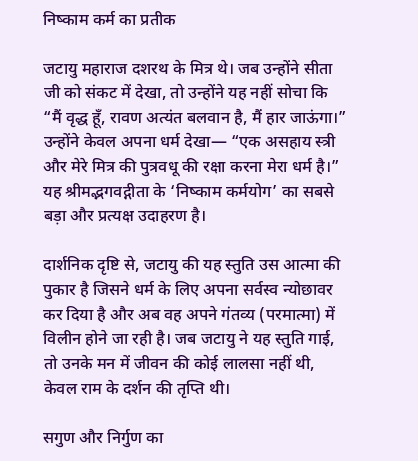निष्काम कर्म का प्रतीक

जटायु महाराज दशरथ के मित्र थे। जब उन्होंने सीता जी को संकट में देखा, तो उन्होंने यह नहीं सोचा कि “मैं वृद्ध हूँ, रावण अत्यंत बलवान है, मैं हार जाऊंगा।” उन्होंने केवल अपना धर्म देखा— “एक असहाय स्त्री और मेरे मित्र की पुत्रवधू की रक्षा करना मेरा धर्म है।” यह श्रीमद्भगवद्गीता के ‘निष्काम कर्मयोग’ का सबसे बड़ा और प्रत्यक्ष उदाहरण है।

दार्शनिक दृष्टि से, जटायु की यह स्तुति उस आत्मा की पुकार है जिसने धर्म के लिए अपना सर्वस्व न्योछावर कर दिया है और अब वह अपने गंतव्य (परमात्मा) में विलीन होने जा रही है। जब जटायु ने यह स्तुति गाई, तो उनके मन में जीवन की कोई लालसा नहीं थी, केवल राम के दर्शन की तृप्ति थी।

सगुण और निर्गुण का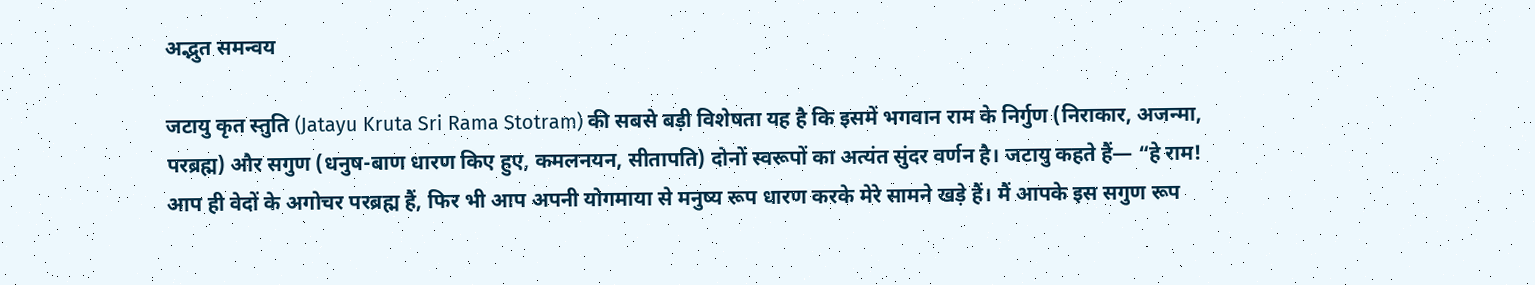अद्भुत समन्वय

जटायु कृत स्तुति (Jatayu Kruta Sri Rama Stotram) की सबसे बड़ी विशेषता यह है कि इसमें भगवान राम के निर्गुण (निराकार, अजन्मा, परब्रह्म) और सगुण (धनुष-बाण धारण किए हुए, कमलनयन, सीतापति) दोनों स्वरूपों का अत्यंत सुंदर वर्णन है। जटायु कहते हैं— “हे राम! आप ही वेदों के अगोचर परब्रह्म हैं, फिर भी आप अपनी योगमाया से मनुष्य रूप धारण करके मेरे सामने खड़े हैं। मैं आपके इस सगुण रूप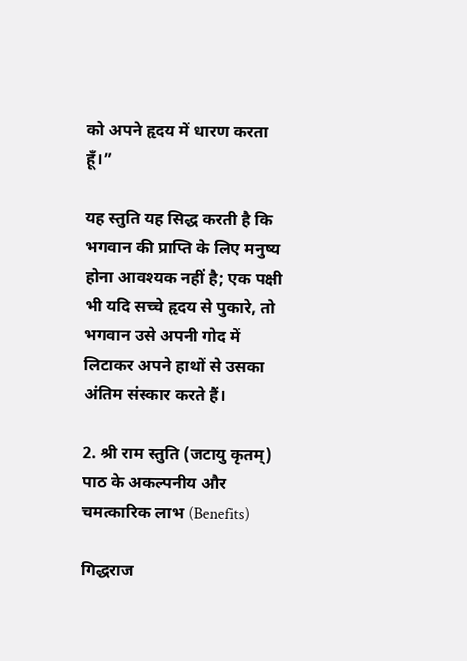को अपने हृदय में धारण करता हूँ।”

यह स्तुति यह सिद्ध करती है कि भगवान की प्राप्ति के लिए मनुष्य होना आवश्यक नहीं है; एक पक्षी भी यदि सच्चे हृदय से पुकारे, तो भगवान उसे अपनी गोद में लिटाकर अपने हाथों से उसका अंतिम संस्कार करते हैं।

2. श्री राम स्तुति (जटायु कृतम्) पाठ के अकल्पनीय और चमत्कारिक लाभ (Benefits)

गिद्धराज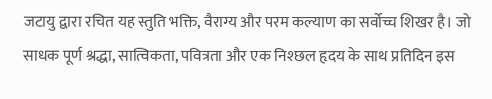जटायु द्वारा रचित यह स्तुति भक्ति, वैराग्य और परम कल्याण का सर्वोच्च शिखर है। जो साधक पूर्ण श्रद्धा, सात्विकता, पवित्रता और एक निश्छल हृदय के साथ प्रतिदिन इस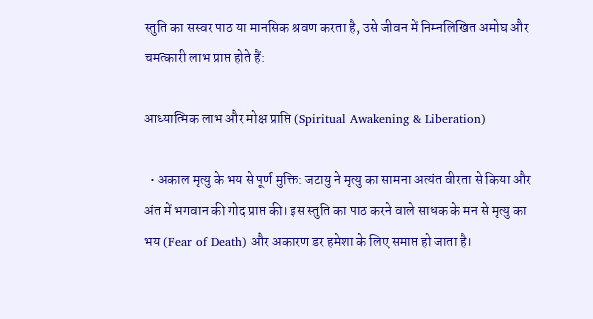स्तुति का सस्वर पाठ या मानसिक श्रवण करता है, उसे जीवन में निम्नलिखित अमोघ और चमत्कारी लाभ प्राप्त होते हैं:

आध्यात्मिक लाभ और मोक्ष प्राप्ति (Spiritual Awakening & Liberation)

  • अकाल मृत्यु के भय से पूर्ण मुक्ति: जटायु ने मृत्यु का सामना अत्यंत वीरता से किया और अंत में भगवान की गोद प्राप्त की। इस स्तुति का पाठ करने वाले साधक के मन से मृत्यु का भय (Fear of Death) और अकारण डर हमेशा के लिए समाप्त हो जाता है।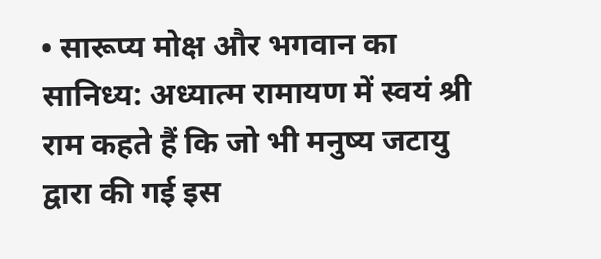• सारूप्य मोक्ष और भगवान का सानिध्य: अध्यात्म रामायण में स्वयं श्री राम कहते हैं कि जो भी मनुष्य जटायु द्वारा की गई इस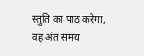स्तुति का पाठ करेगा, वह अंत समय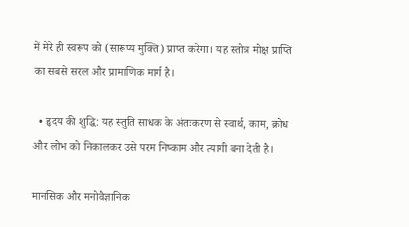में मेरे ही स्वरूप को (सारूप्य मुक्ति) प्राप्त करेगा। यह स्तोत्र मोक्ष प्राप्ति का सबसे सरल और प्रामाणिक मार्ग है।

  • हृदय की शुद्धि: यह स्तुति साधक के अंतःकरण से स्वार्थ, काम, क्रोध और लोभ को निकालकर उसे परम निष्काम और त्यागी बना देती है।

मानसिक और मनोवैज्ञानिक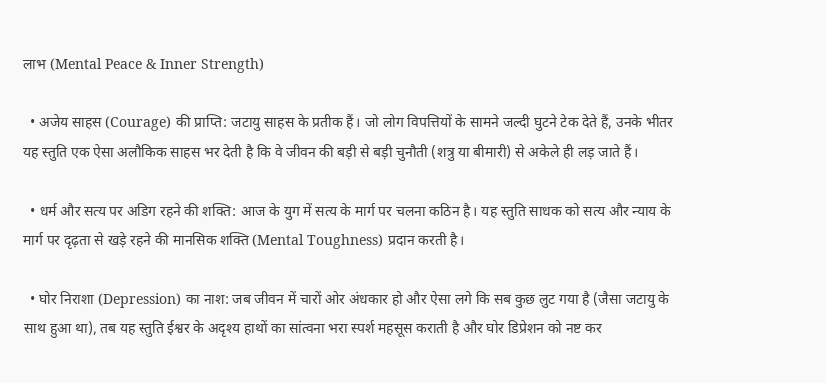लाभ (Mental Peace & Inner Strength)

  • अजेय साहस (Courage) की प्राप्ति: जटायु साहस के प्रतीक हैं। जो लोग विपत्तियों के सामने जल्दी घुटने टेक देते हैं, उनके भीतर यह स्तुति एक ऐसा अलौकिक साहस भर देती है कि वे जीवन की बड़ी से बड़ी चुनौती (शत्रु या बीमारी) से अकेले ही लड़ जाते हैं।

  • धर्म और सत्य पर अडिग रहने की शक्ति: आज के युग में सत्य के मार्ग पर चलना कठिन है। यह स्तुति साधक को सत्य और न्याय के मार्ग पर दृढ़ता से खड़े रहने की मानसिक शक्ति (Mental Toughness) प्रदान करती है।

  • घोर निराशा (Depression) का नाश: जब जीवन में चारों ओर अंधकार हो और ऐसा लगे कि सब कुछ लुट गया है (जैसा जटायु के साथ हुआ था), तब यह स्तुति ईश्वर के अदृश्य हाथों का सांत्वना भरा स्पर्श महसूस कराती है और घोर डिप्रेशन को नष्ट कर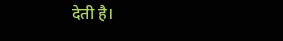देती है।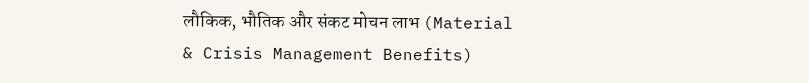लौकिक, भौतिक और संकट मोचन लाभ (Material & Crisis Management Benefits)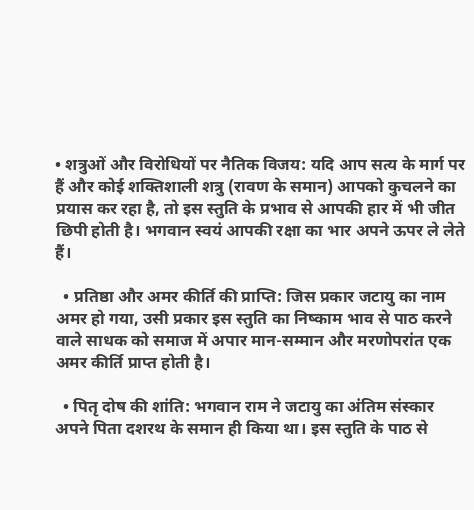• शत्रुओं और विरोधियों पर नैतिक विजय: यदि आप सत्य के मार्ग पर हैं और कोई शक्तिशाली शत्रु (रावण के समान) आपको कुचलने का प्रयास कर रहा है, तो इस स्तुति के प्रभाव से आपकी हार में भी जीत छिपी होती है। भगवान स्वयं आपकी रक्षा का भार अपने ऊपर ले लेते हैं।

  • प्रतिष्ठा और अमर कीर्ति की प्राप्ति: जिस प्रकार जटायु का नाम अमर हो गया, उसी प्रकार इस स्तुति का निष्काम भाव से पाठ करने वाले साधक को समाज में अपार मान-सम्मान और मरणोपरांत एक अमर कीर्ति प्राप्त होती है।

  • पितृ दोष की शांति: भगवान राम ने जटायु का अंतिम संस्कार अपने पिता दशरथ के समान ही किया था। इस स्तुति के पाठ से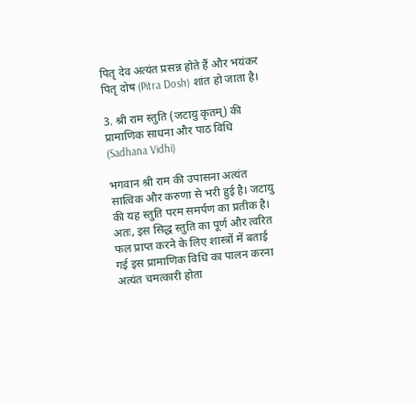पितृ देव अत्यंत प्रसन्न होते हैं और भयंकर पितृ दोष (Pitra Dosh) शांत हो जाता है।

3. श्री राम स्तुति (जटायु कृतम्) की प्रामाणिक साधना और पाठ विधि (Sadhana Vidhi)

भगवान श्री राम की उपासना अत्यंत सात्विक और करुणा से भरी हुई है। जटायु की यह स्तुति परम समर्पण का प्रतीक है। अतः, इस सिद्ध स्तुति का पूर्ण और त्वरित फल प्राप्त करने के लिए शास्त्रों में बताई गई इस प्रामाणिक विधि का पालन करना अत्यंत चमत्कारी होता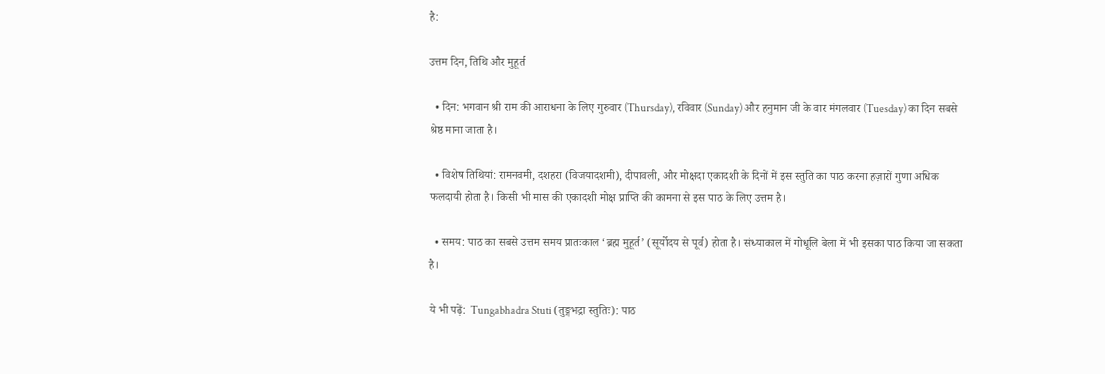है:

उत्तम दिन, तिथि और मुहूर्त

  • दिन: भगवान श्री राम की आराधना के लिए गुरुवार (Thursday), रविवार (Sunday) और हनुमान जी के वार मंगलवार (Tuesday) का दिन सबसे श्रेष्ठ माना जाता है।

  • विशेष तिथियां: रामनवमी, दशहरा (विजयादशमी), दीपावली, और मोक्षदा एकादशी के दिनों में इस स्तुति का पाठ करना हज़ारों गुणा अधिक फलदायी होता है। किसी भी मास की एकादशी मोक्ष प्राप्ति की कामना से इस पाठ के लिए उत्तम है।

  • समय: पाठ का सबसे उत्तम समय प्रातःकाल ‘ब्रह्म मुहूर्त’ (सूर्योदय से पूर्व) होता है। संध्याकाल में गोधूलि बेला में भी इसका पाठ किया जा सकता है।

ये भी पढ़ें:  Tungabhadra Stuti (तुङ्गभद्रा स्तुतिः): पाठ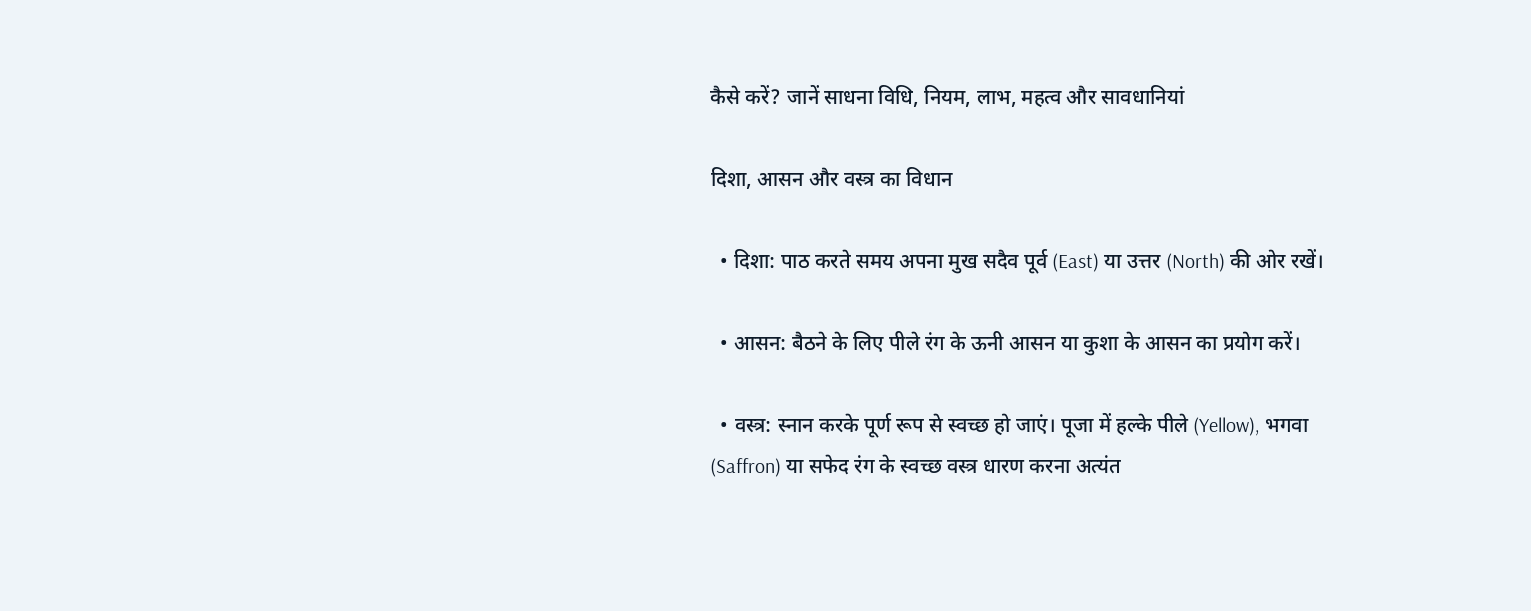कैसे करें? जानें साधना विधि, नियम, लाभ, महत्व और सावधानियां

दिशा, आसन और वस्त्र का विधान

  • दिशा: पाठ करते समय अपना मुख सदैव पूर्व (East) या उत्तर (North) की ओर रखें।

  • आसन: बैठने के लिए पीले रंग के ऊनी आसन या कुशा के आसन का प्रयोग करें।

  • वस्त्र: स्नान करके पूर्ण रूप से स्वच्छ हो जाएं। पूजा में हल्के पीले (Yellow), भगवा (Saffron) या सफेद रंग के स्वच्छ वस्त्र धारण करना अत्यंत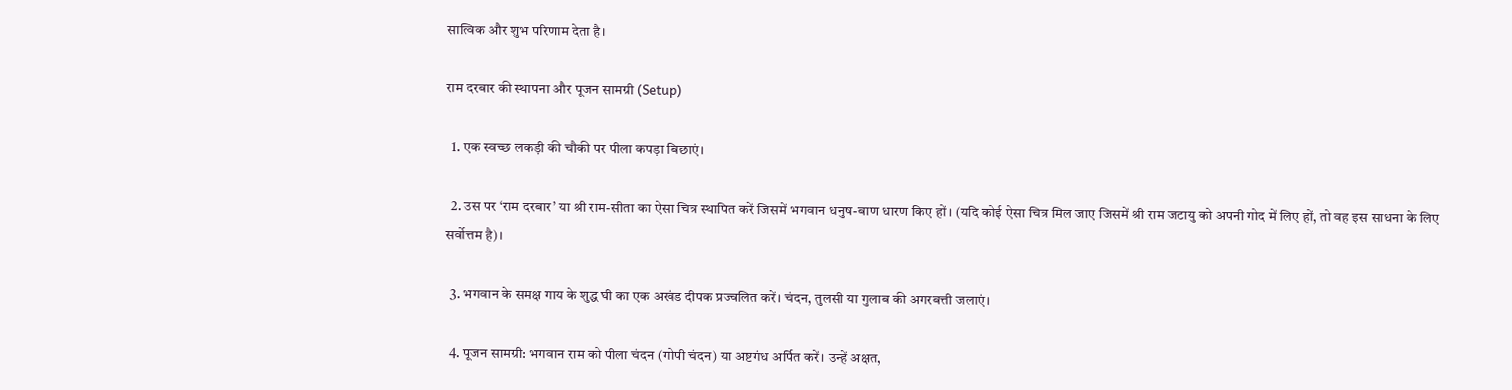सात्विक और शुभ परिणाम देता है।

राम दरबार की स्थापना और पूजन सामग्री (Setup)

  1. एक स्वच्छ लकड़ी की चौकी पर पीला कपड़ा बिछाएं।

  2. उस पर ‘राम दरबार’ या श्री राम-सीता का ऐसा चित्र स्थापित करें जिसमें भगवान धनुष-बाण धारण किए हों। (यदि कोई ऐसा चित्र मिल जाए जिसमें श्री राम जटायु को अपनी गोद में लिए हों, तो वह इस साधना के लिए सर्वोत्तम है)।

  3. भगवान के समक्ष गाय के शुद्ध घी का एक अखंड दीपक प्रज्वलित करें। चंदन, तुलसी या गुलाब की अगरबत्ती जलाएं।

  4. पूजन सामग्री: भगवान राम को पीला चंदन (गोपी चंदन) या अष्टगंध अर्पित करें। उन्हें अक्षत,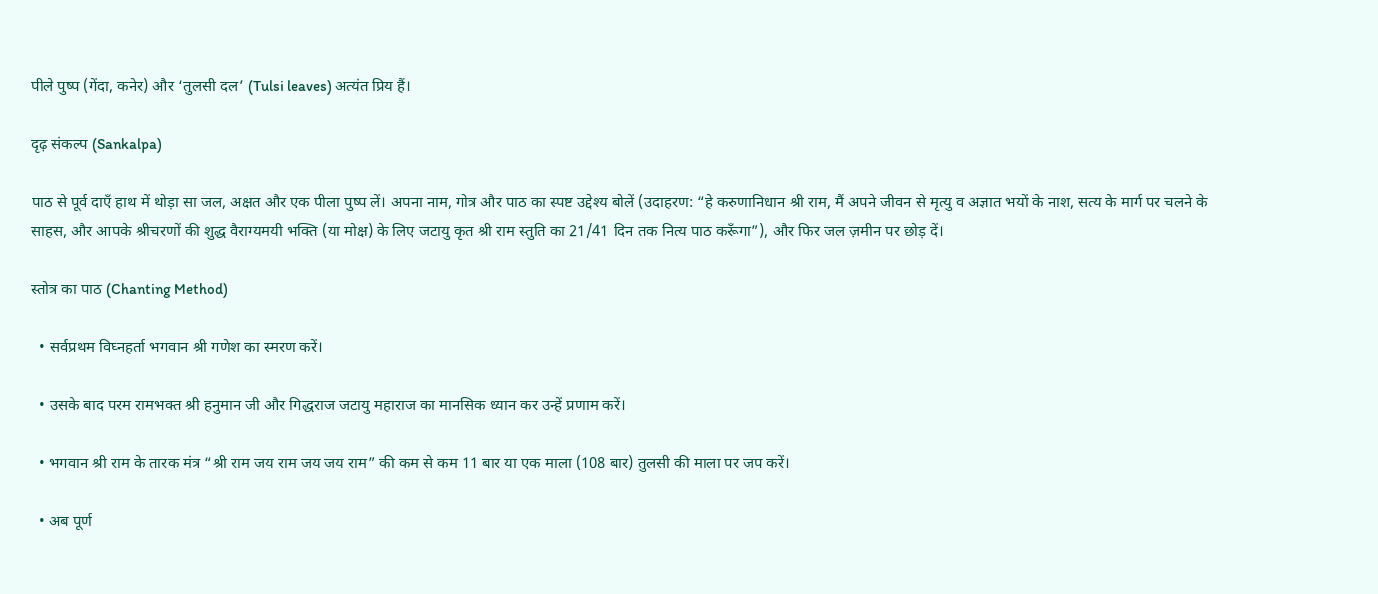पीले पुष्प (गेंदा, कनेर) और ‘तुलसी दल’ (Tulsi leaves) अत्यंत प्रिय हैं।

दृढ़ संकल्प (Sankalpa)

पाठ से पूर्व दाएँ हाथ में थोड़ा सा जल, अक्षत और एक पीला पुष्प लें। अपना नाम, गोत्र और पाठ का स्पष्ट उद्देश्य बोलें (उदाहरण: “हे करुणानिधान श्री राम, मैं अपने जीवन से मृत्यु व अज्ञात भयों के नाश, सत्य के मार्ग पर चलने के साहस, और आपके श्रीचरणों की शुद्ध वैराग्यमयी भक्ति (या मोक्ष) के लिए जटायु कृत श्री राम स्तुति का 21/41 दिन तक नित्य पाठ करूँगा”), और फिर जल ज़मीन पर छोड़ दें।

स्तोत्र का पाठ (Chanting Method)

  • सर्वप्रथम विघ्नहर्ता भगवान श्री गणेश का स्मरण करें।

  • उसके बाद परम रामभक्त श्री हनुमान जी और गिद्धराज जटायु महाराज का मानसिक ध्यान कर उन्हें प्रणाम करें।

  • भगवान श्री राम के तारक मंत्र “श्री राम जय राम जय जय राम” की कम से कम 11 बार या एक माला (108 बार) तुलसी की माला पर जप करें।

  • अब पूर्ण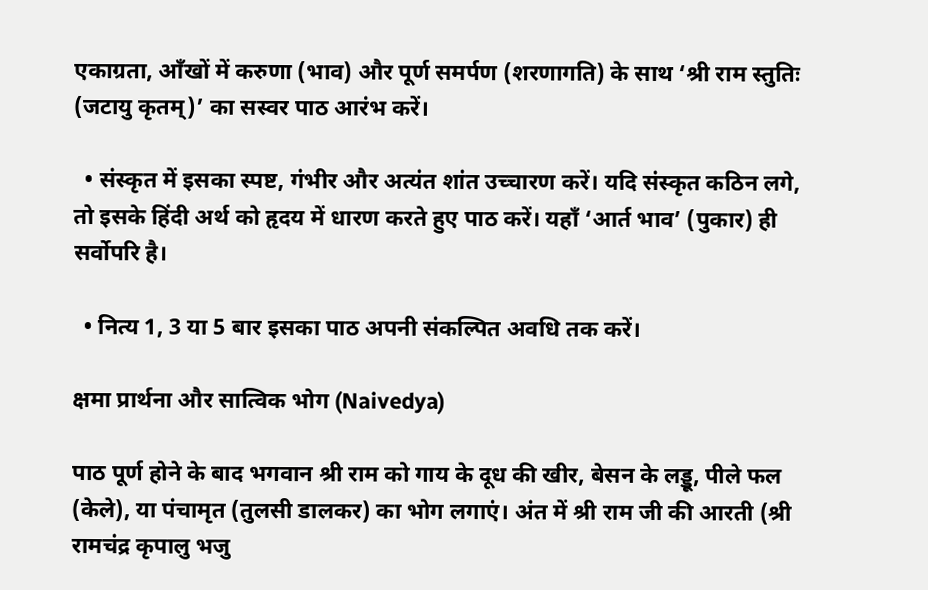एकाग्रता, आँखों में करुणा (भाव) और पूर्ण समर्पण (शरणागति) के साथ ‘श्री राम स्तुतिः (जटायु कृतम्)’ का सस्वर पाठ आरंभ करें।

  • संस्कृत में इसका स्पष्ट, गंभीर और अत्यंत शांत उच्चारण करें। यदि संस्कृत कठिन लगे, तो इसके हिंदी अर्थ को हृदय में धारण करते हुए पाठ करें। यहाँ ‘आर्त भाव’ (पुकार) ही सर्वोपरि है।

  • नित्य 1, 3 या 5 बार इसका पाठ अपनी संकल्पित अवधि तक करें।

क्षमा प्रार्थना और सात्विक भोग (Naivedya)

पाठ पूर्ण होने के बाद भगवान श्री राम को गाय के दूध की खीर, बेसन के लड्डू, पीले फल (केले), या पंचामृत (तुलसी डालकर) का भोग लगाएं। अंत में श्री राम जी की आरती (श्री रामचंद्र कृपालु भजु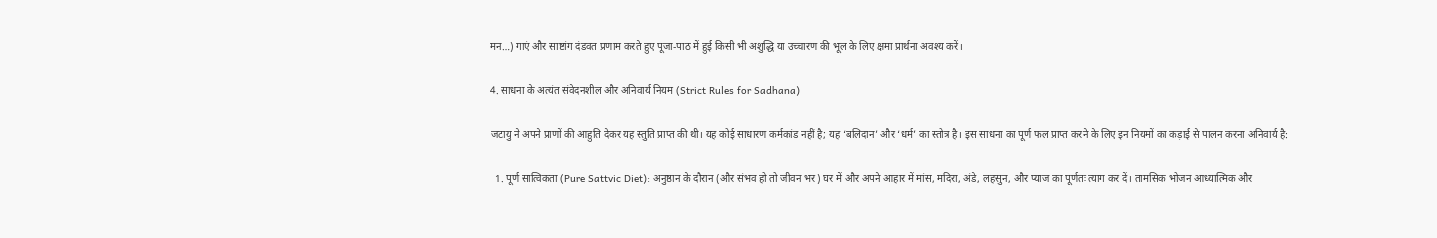मन…) गाएं और साष्टांग दंडवत प्रणाम करते हुए पूजा-पाठ में हुई किसी भी अशुद्धि या उच्चारण की भूल के लिए क्षमा प्रार्थना अवश्य करें।

4. साधना के अत्यंत संवेदनशील और अनिवार्य नियम (Strict Rules for Sadhana)

जटायु ने अपने प्राणों की आहुति देकर यह स्तुति प्राप्त की थी। यह कोई साधारण कर्मकांड नहीं है; यह ‘बलिदान’ और ‘धर्म’ का स्तोत्र है। इस साधना का पूर्ण फल प्राप्त करने के लिए इन नियमों का कड़ाई से पालन करना अनिवार्य है:

  1. पूर्ण सात्विकता (Pure Sattvic Diet): अनुष्ठान के दौरान (और संभव हो तो जीवन भर) घर में और अपने आहार में मांस, मदिरा, अंडे, लहसुन, और प्याज का पूर्णतः त्याग कर दें। तामसिक भोजन आध्यात्मिक और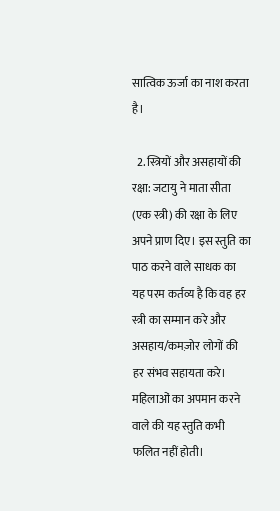सात्विक ऊर्जा का नाश करता है।

  2. स्त्रियों और असहायों की रक्षा: जटायु ने माता सीता (एक स्त्री) की रक्षा के लिए अपने प्राण दिए। इस स्तुति का पाठ करने वाले साधक का यह परम कर्तव्य है कि वह हर स्त्री का सम्मान करे और असहाय/कमज़ोर लोगों की हर संभव सहायता करे। महिलाओं का अपमान करने वाले की यह स्तुति कभी फलित नहीं होती।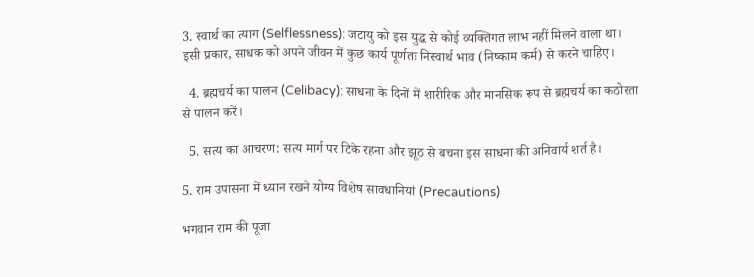3. स्वार्थ का त्याग (Selflessness): जटायु को इस युद्ध से कोई व्यक्तिगत लाभ नहीं मिलने वाला था। इसी प्रकार, साधक को अपने जीवन में कुछ कार्य पूर्णतः निस्वार्थ भाव (निष्काम कर्म) से करने चाहिए।

  4. ब्रह्मचर्य का पालन (Celibacy): साधना के दिनों में शारीरिक और मानसिक रूप से ब्रह्मचर्य का कठोरता से पालन करें।

  5. सत्य का आचरण: सत्य मार्ग पर टिके रहना और झूठ से बचना इस साधना की अनिवार्य शर्त है।

5. राम उपासना में ध्यान रखने योग्य विशेष सावधानियां (Precautions)

भगवान राम की पूजा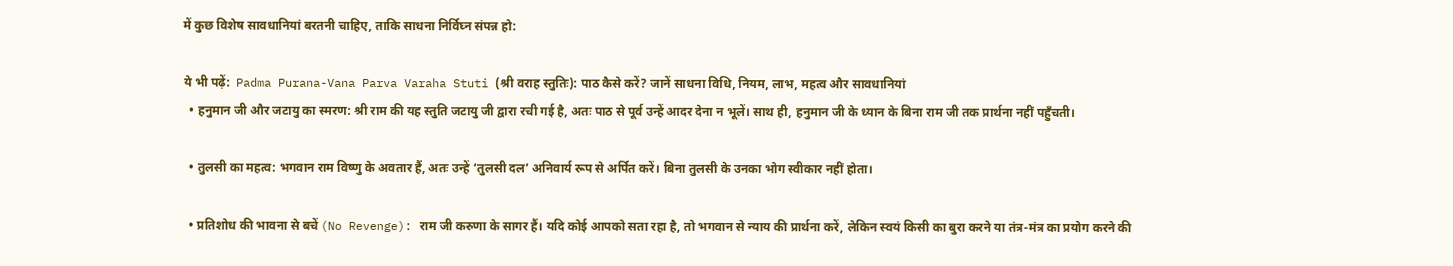में कुछ विशेष सावधानियां बरतनी चाहिए, ताकि साधना निर्विघ्न संपन्न हो:

ये भी पढ़ें:  Padma Purana-Vana Parva Varaha Stuti (श्री वराह स्तुतिः): पाठ कैसे करें? जानें साधना विधि, नियम, लाभ, महत्व और सावधानियां
  • हनुमान जी और जटायु का स्मरण: श्री राम की यह स्तुति जटायु जी द्वारा रची गई है, अतः पाठ से पूर्व उन्हें आदर देना न भूलें। साथ ही, हनुमान जी के ध्यान के बिना राम जी तक प्रार्थना नहीं पहुँचती।

  • तुलसी का महत्व: भगवान राम विष्णु के अवतार हैं, अतः उन्हें ‘तुलसी दल’ अनिवार्य रूप से अर्पित करें। बिना तुलसी के उनका भोग स्वीकार नहीं होता।

  • प्रतिशोध की भावना से बचें (No Revenge): राम जी करुणा के सागर हैं। यदि कोई आपको सता रहा है, तो भगवान से न्याय की प्रार्थना करें, लेकिन स्वयं किसी का बुरा करने या तंत्र-मंत्र का प्रयोग करने की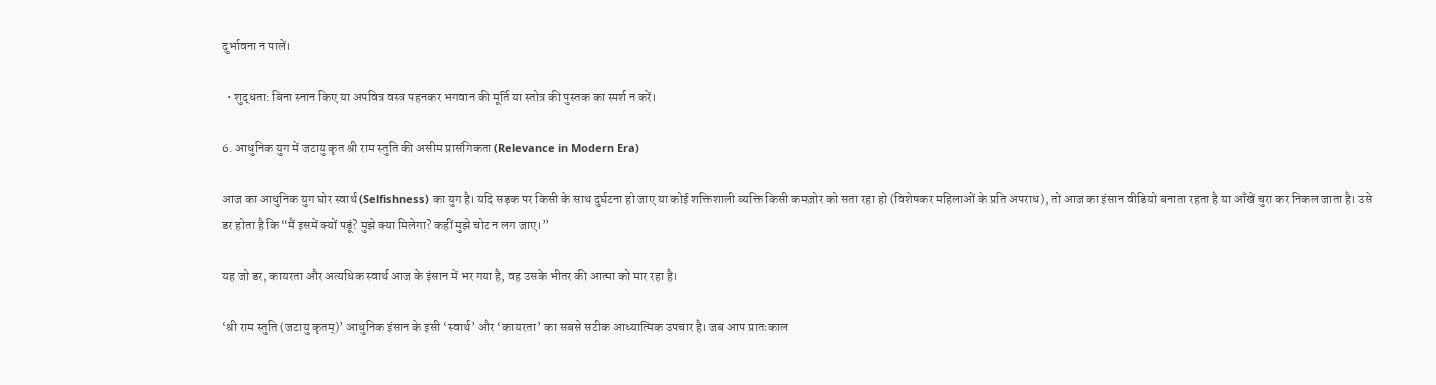दुर्भावना न पालें।

  • शुद्धता: बिना स्नान किए या अपवित्र वस्त्र पहनकर भगवान की मूर्ति या स्तोत्र की पुस्तक का स्पर्श न करें।

6. आधुनिक युग में जटायु कृत श्री राम स्तुति की असीम प्रासंगिकता (Relevance in Modern Era)

आज का आधुनिक युग घोर स्वार्थ (Selfishness) का युग है। यदि सड़क पर किसी के साथ दुर्घटना हो जाए या कोई शक्तिशाली व्यक्ति किसी कमज़ोर को सता रहा हो (विशेषकर महिलाओं के प्रति अपराध), तो आज का इंसान वीडियो बनाता रहता है या आँखें चुरा कर निकल जाता है। उसे डर होता है कि “मैं इसमें क्यों पडूं? मुझे क्या मिलेगा? कहीं मुझे चोट न लग जाए।”

यह जो डर, कायरता और अत्यधिक स्वार्थ आज के इंसान में भर गया है, वह उसके भीतर की आत्मा को मार रहा है।

‘श्री राम स्तुति (जटायु कृतम्)’ आधुनिक इंसान के इसी ‘स्वार्थ’ और ‘कायरता’ का सबसे सटीक आध्यात्मिक उपचार है। जब आप प्रातःकाल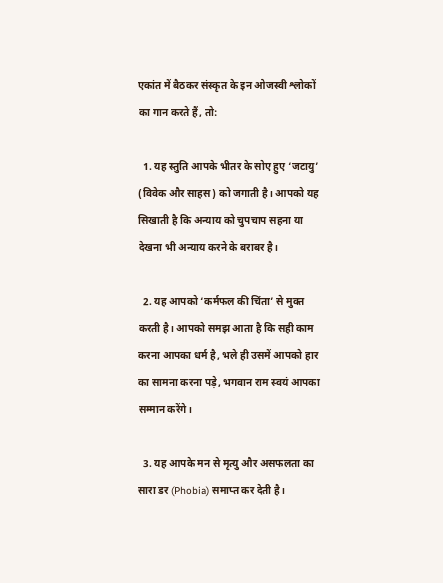एकांत में बैठकर संस्कृत के इन ओजस्वी श्लोकों का गान करते हैं, तो:

  1. यह स्तुति आपके भीतर के सोए हुए ‘जटायु’ (विवेक और साहस) को जगाती है। आपको यह सिखाती है कि अन्याय को चुपचाप सहना या देखना भी अन्याय करने के बराबर है।

  2. यह आपको ‘कर्मफल की चिंता’ से मुक्त करती है। आपको समझ आता है कि सही काम करना आपका धर्म है, भले ही उसमें आपको हार का सामना करना पड़े, भगवान राम स्वयं आपका सम्मान करेंगे।

  3. यह आपके मन से मृत्यु और असफलता का सारा डर (Phobia) समाप्त कर देती है।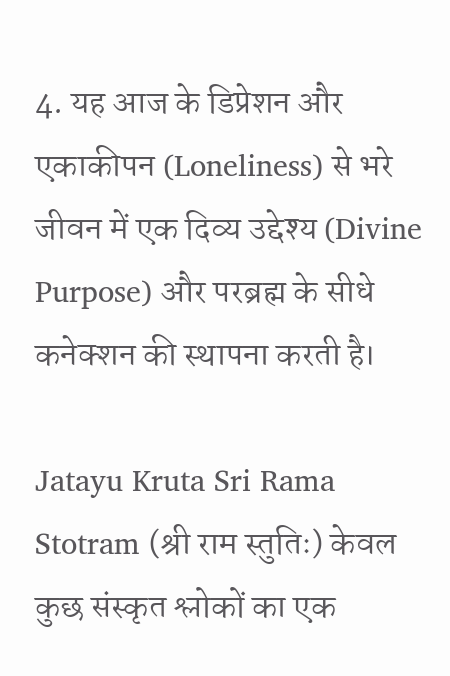4. यह आज के डिप्रेशन और एकाकीपन (Loneliness) से भरे जीवन में एक दिव्य उद्देश्य (Divine Purpose) और परब्रह्म के सीधे कनेक्शन की स्थापना करती है।

Jatayu Kruta Sri Rama Stotram (श्री राम स्तुतिः) केवल कुछ संस्कृत श्लोकों का एक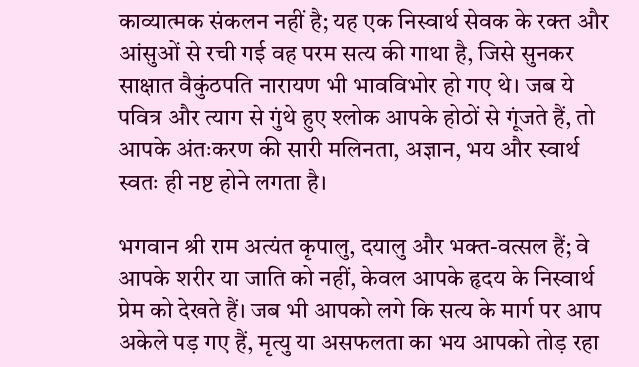काव्यात्मक संकलन नहीं है; यह एक निस्वार्थ सेवक के रक्त और आंसुओं से रची गई वह परम सत्य की गाथा है, जिसे सुनकर साक्षात वैकुंठपति नारायण भी भावविभोर हो गए थे। जब ये पवित्र और त्याग से गुंथे हुए श्लोक आपके होठों से गूंजते हैं, तो आपके अंतःकरण की सारी मलिनता, अज्ञान, भय और स्वार्थ स्वतः ही नष्ट होने लगता है।

भगवान श्री राम अत्यंत कृपालु, दयालु और भक्त-वत्सल हैं; वे आपके शरीर या जाति को नहीं, केवल आपके हृदय के निस्वार्थ प्रेम को देखते हैं। जब भी आपको लगे कि सत्य के मार्ग पर आप अकेले पड़ गए हैं, मृत्यु या असफलता का भय आपको तोड़ रहा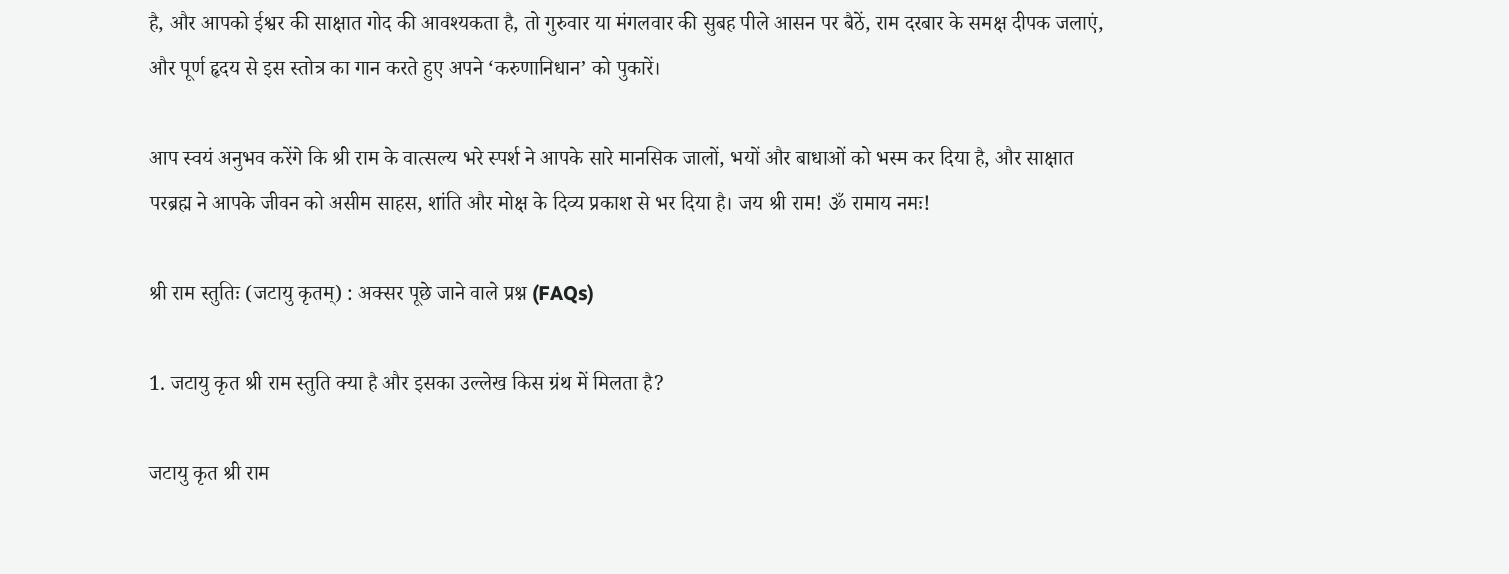है, और आपको ईश्वर की साक्षात गोद की आवश्यकता है, तो गुरुवार या मंगलवार की सुबह पीले आसन पर बैठें, राम दरबार के समक्ष दीपक जलाएं, और पूर्ण हृदय से इस स्तोत्र का गान करते हुए अपने ‘करुणानिधान’ को पुकारें।

आप स्वयं अनुभव करेंगे कि श्री राम के वात्सल्य भरे स्पर्श ने आपके सारे मानसिक जालों, भयों और बाधाओं को भस्म कर दिया है, और साक्षात परब्रह्म ने आपके जीवन को असीम साहस, शांति और मोक्ष के दिव्य प्रकाश से भर दिया है। जय श्री राम! ॐ रामाय नमः!

श्री राम स्तुतिः (जटायु कृतम्) : अक्सर पूछे जाने वाले प्रश्न (FAQs)

1. जटायु कृत श्री राम स्तुति क्या है और इसका उल्लेख किस ग्रंथ में मिलता है?

जटायु कृत श्री राम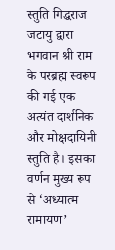स्तुति गिद्धराज जटायु द्वारा भगवान श्री राम के परब्रह्म स्वरूप की गई एक अत्यंत दार्शनिक और मोक्षदायिनी स्तुति है। इसका वर्णन मुख्य रूप से ‘अध्यात्म रामायण’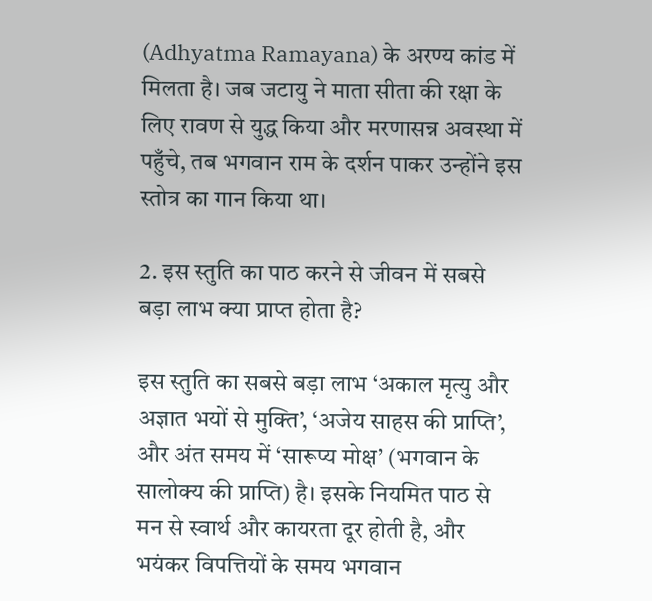(Adhyatma Ramayana) के अरण्य कांड में मिलता है। जब जटायु ने माता सीता की रक्षा के लिए रावण से युद्ध किया और मरणासन्न अवस्था में पहुँचे, तब भगवान राम के दर्शन पाकर उन्होंने इस स्तोत्र का गान किया था।

2. इस स्तुति का पाठ करने से जीवन में सबसे बड़ा लाभ क्या प्राप्त होता है?

इस स्तुति का सबसे बड़ा लाभ ‘अकाल मृत्यु और अज्ञात भयों से मुक्ति’, ‘अजेय साहस की प्राप्ति’, और अंत समय में ‘सारूप्य मोक्ष’ (भगवान के सालोक्य की प्राप्ति) है। इसके नियमित पाठ से मन से स्वार्थ और कायरता दूर होती है, और भयंकर विपत्तियों के समय भगवान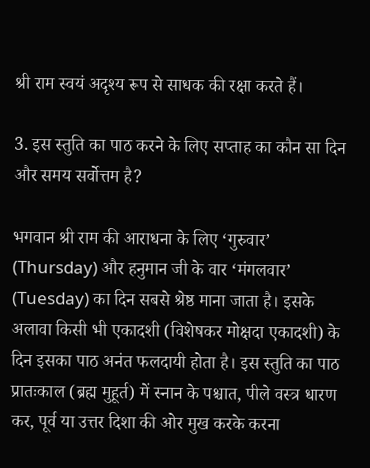श्री राम स्वयं अदृश्य रूप से साधक की रक्षा करते हैं।

3. इस स्तुति का पाठ करने के लिए सप्ताह का कौन सा दिन और समय सर्वोत्तम है?

भगवान श्री राम की आराधना के लिए ‘गुरुवार’ (Thursday) और हनुमान जी के वार ‘मंगलवार’ (Tuesday) का दिन सबसे श्रेष्ठ माना जाता है। इसके अलावा किसी भी एकादशी (विशेषकर मोक्षदा एकादशी) के दिन इसका पाठ अनंत फलदायी होता है। इस स्तुति का पाठ प्रातःकाल (ब्रह्म मुहूर्त) में स्नान के पश्चात, पीले वस्त्र धारण कर, पूर्व या उत्तर दिशा की ओर मुख करके करना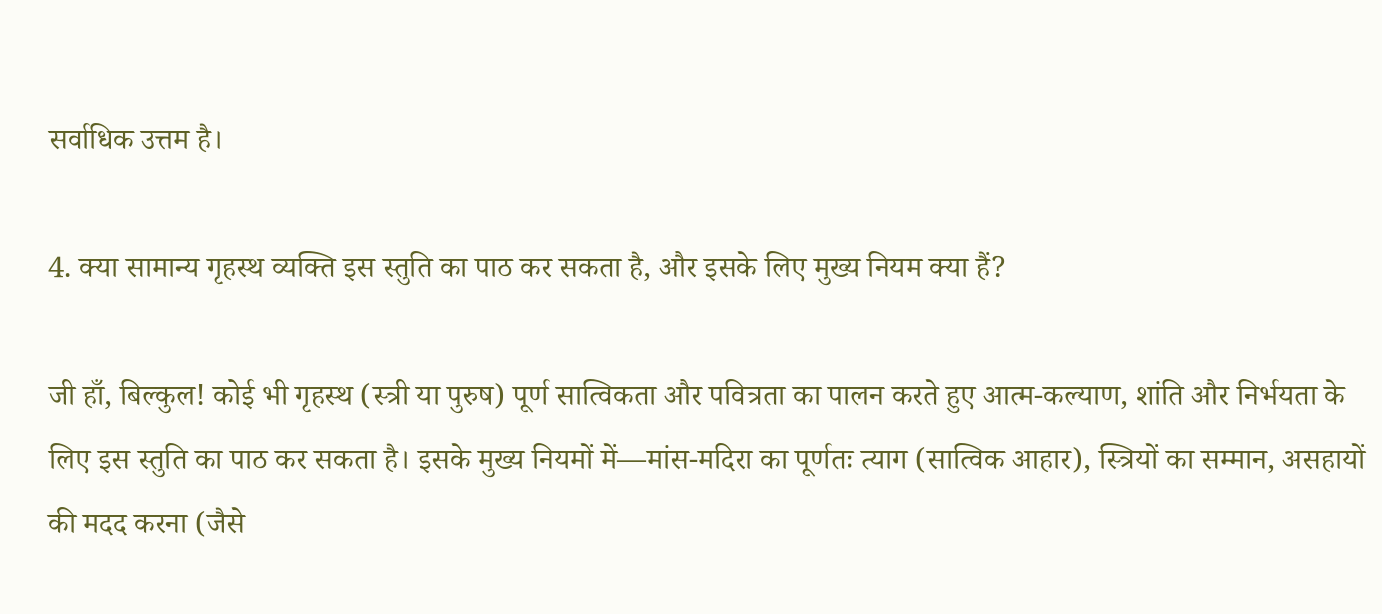सर्वाधिक उत्तम है।

4. क्या सामान्य गृहस्थ व्यक्ति इस स्तुति का पाठ कर सकता है, और इसके लिए मुख्य नियम क्या हैं?

जी हाँ, बिल्कुल! कोई भी गृहस्थ (स्त्री या पुरुष) पूर्ण सात्विकता और पवित्रता का पालन करते हुए आत्म-कल्याण, शांति और निर्भयता के लिए इस स्तुति का पाठ कर सकता है। इसके मुख्य नियमों में—मांस-मदिरा का पूर्णतः त्याग (सात्विक आहार), स्त्रियों का सम्मान, असहायों की मदद करना (जैसे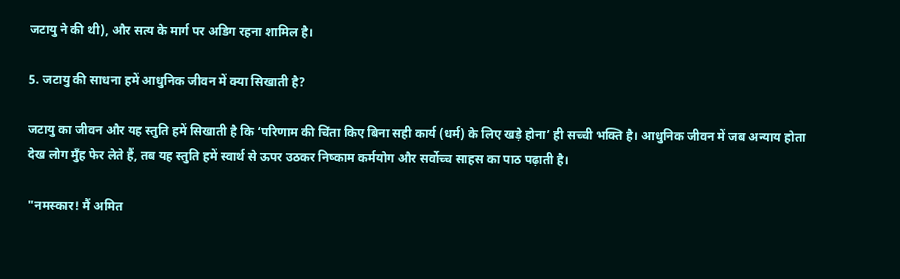जटायु ने की थी), और सत्य के मार्ग पर अडिग रहना शामिल है।

5. जटायु की साधना हमें आधुनिक जीवन में क्या सिखाती है?

जटायु का जीवन और यह स्तुति हमें सिखाती है कि ‘परिणाम की चिंता किए बिना सही कार्य (धर्म) के लिए खड़े होना’ ही सच्ची भक्ति है। आधुनिक जीवन में जब अन्याय होता देख लोग मुँह फेर लेते हैं, तब यह स्तुति हमें स्वार्थ से ऊपर उठकर निष्काम कर्मयोग और सर्वोच्च साहस का पाठ पढ़ाती है।

"नमस्कार! मैं अमित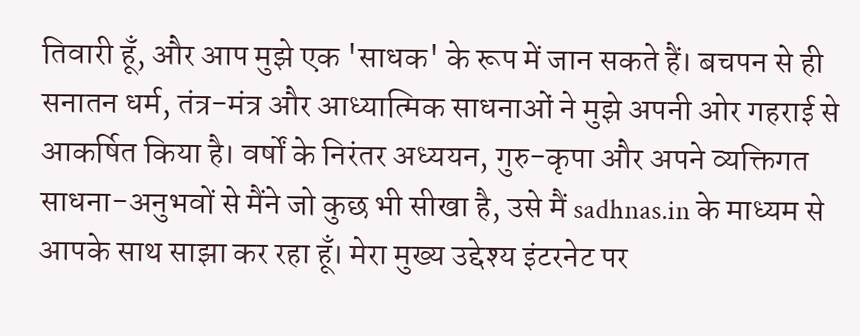तिवारी हूँ, और आप मुझे एक 'साधक' के रूप में जान सकते हैं। बचपन से ही सनातन धर्म, तंत्र-मंत्र और आध्यात्मिक साधनाओं ने मुझे अपनी ओर गहराई से आकर्षित किया है। वर्षों के निरंतर अध्ययन, गुरु-कृपा और अपने व्यक्तिगत साधना-अनुभवों से मैंने जो कुछ भी सीखा है, उसे मैं sadhnas.in के माध्यम से आपके साथ साझा कर रहा हूँ। मेरा मुख्य उद्देश्य इंटरनेट पर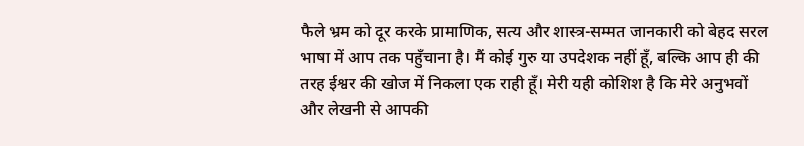फैले भ्रम को दूर करके प्रामाणिक, सत्य और शास्त्र-सम्मत जानकारी को बेहद सरल भाषा में आप तक पहुँचाना है। मैं कोई गुरु या उपदेशक नहीं हूँ, बल्कि आप ही की तरह ईश्वर की खोज में निकला एक राही हूँ। मेरी यही कोशिश है कि मेरे अनुभवों और लेखनी से आपकी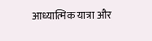आध्यात्मिक यात्रा और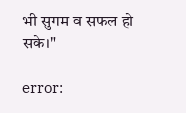भी सुगम व सफल हो सके।"

error: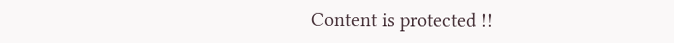Content is protected !!